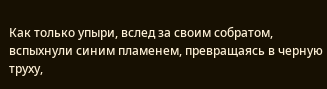Как только упыри, вслед за своим собратом, вспыхнули синим пламенем, превращаясь в черную труху,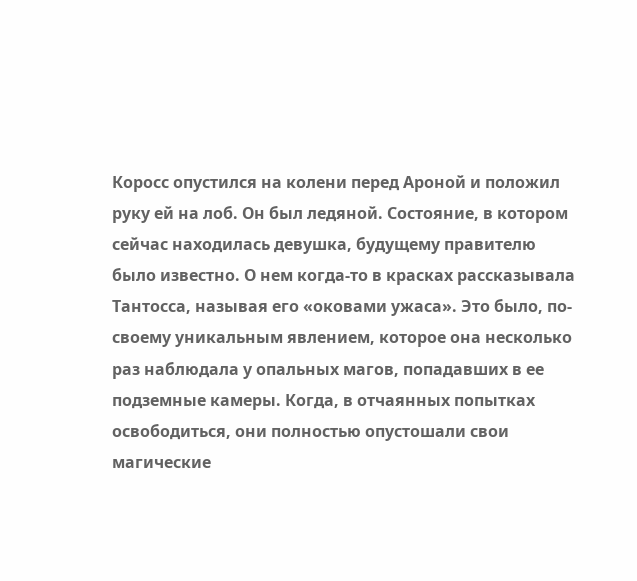Коросс опустился на колени перед Ароной и положил руку ей на лоб. Он был ледяной. Состояние, в котором сейчас находилась девушка, будущему правителю было известно. О нем когда-то в красках рассказывала Тантосса, называя его «оковами ужаса». Это было, по-своему уникальным явлением, которое она несколько раз наблюдала у опальных магов, попадавших в ее подземные камеры. Когда, в отчаянных попытках освободиться, они полностью опустошали свои магические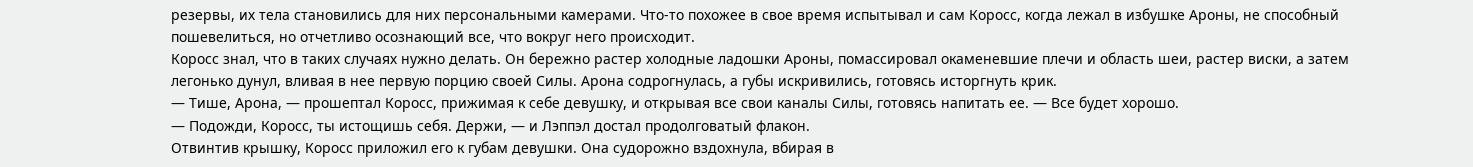резервы, их тела становились для них персональными камерами. Что-то похожее в свое время испытывал и сам Коросс, когда лежал в избушке Ароны, не способный пошевелиться, но отчетливо осознающий все, что вокруг него происходит.
Коросс знал, что в таких случаях нужно делать. Он бережно растер холодные ладошки Ароны, помассировал окаменевшие плечи и область шеи, растер виски, а затем легонько дунул, вливая в нее первую порцию своей Силы. Арона содрогнулась, а губы искривились, готовясь исторгнуть крик.
— Тише, Арона, — прошептал Коросс, прижимая к себе девушку, и открывая все свои каналы Силы, готовясь напитать ее. — Все будет хорошо.
— Подожди, Коросс, ты истощишь себя. Держи, — и Лэппэл достал продолговатый флакон.
Отвинтив крышку, Коросс приложил его к губам девушки. Она судорожно вздохнула, вбирая в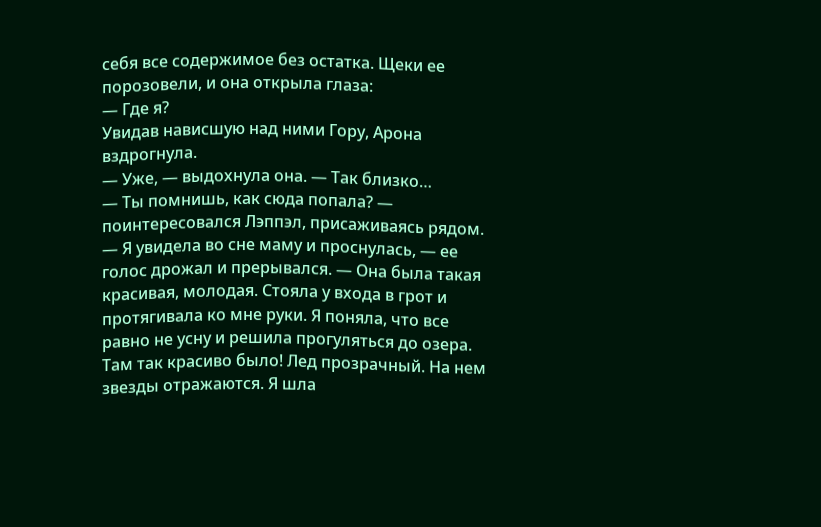себя все содержимое без остатка. Щеки ее порозовели, и она открыла глаза:
— Где я?
Увидав нависшую над ними Гору, Арона вздрогнула.
— Уже, — выдохнула она. — Так близко…
— Ты помнишь, как сюда попала? — поинтересовался Лэппэл, присаживаясь рядом.
— Я увидела во сне маму и проснулась, — ее голос дрожал и прерывался. — Она была такая красивая, молодая. Стояла у входа в грот и протягивала ко мне руки. Я поняла, что все равно не усну и решила прогуляться до озера. Там так красиво было! Лед прозрачный. На нем звезды отражаются. Я шла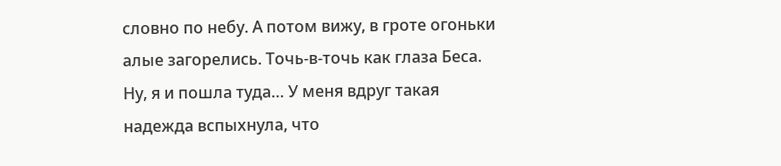словно по небу. А потом вижу, в гроте огоньки алые загорелись. Точь-в-точь как глаза Беса. Ну, я и пошла туда… У меня вдруг такая надежда вспыхнула, что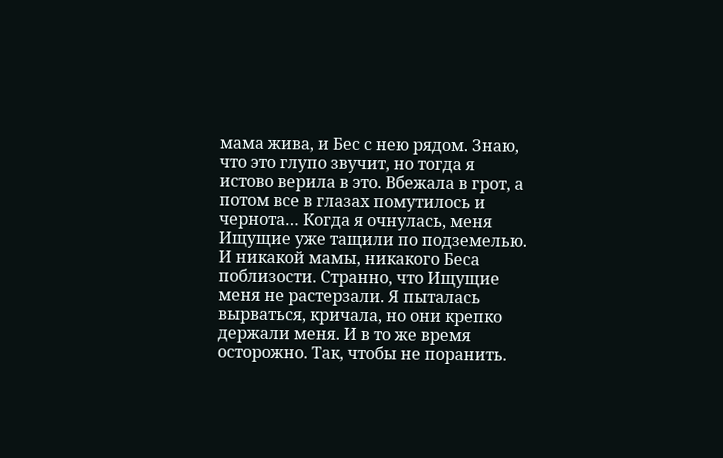мама жива, и Бес с нею рядом. Знаю, что это глупо звучит, но тогда я истово верила в это. Вбежала в грот, а потом все в глазах помутилось и чернота… Когда я очнулась, меня Ищущие уже тащили по подземелью. И никакой мамы, никакого Беса поблизости. Странно, что Ищущие меня не растерзали. Я пыталась вырваться, кричала, но они крепко держали меня. И в то же время осторожно. Так, чтобы не поранить.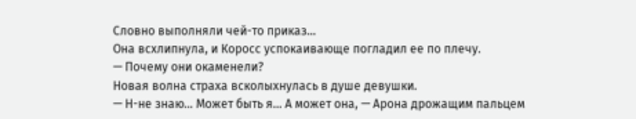Словно выполняли чей-то приказ…
Она всхлипнула, и Коросс успокаивающе погладил ее по плечу.
— Почему они окаменели?
Новая волна страха всколыхнулась в душе девушки.
— Н-не знаю… Может быть я… А может она, — Арона дрожащим пальцем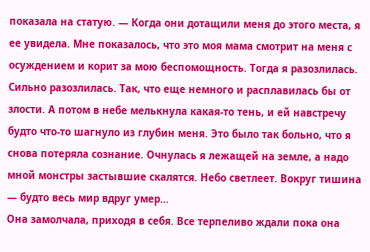показала на статую. — Когда они дотащили меня до этого места, я ее увидела. Мне показалось, что это моя мама смотрит на меня с осуждением и корит за мою беспомощность. Тогда я разозлилась. Сильно разозлилась. Так, что еще немного и расплавилась бы от злости. А потом в небе мелькнула какая-то тень, и ей навстречу будто что-то шагнуло из глубин меня. Это было так больно, что я снова потеряла сознание. Очнулась я лежащей на земле, а надо мной монстры застывшие скалятся. Небо светлеет. Вокруг тишина — будто весь мир вдруг умер…
Она замолчала, приходя в себя. Все терпеливо ждали пока она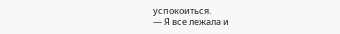успокоиться.
— Я все лежала и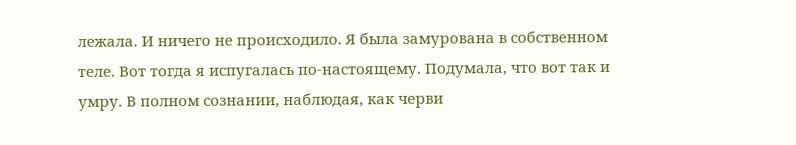лежала. И ничего не происходило. Я была замурована в собственном теле. Вот тогда я испугалась по-настоящему. Подумала, что вот так и умру. В полном сознании, наблюдая, как черви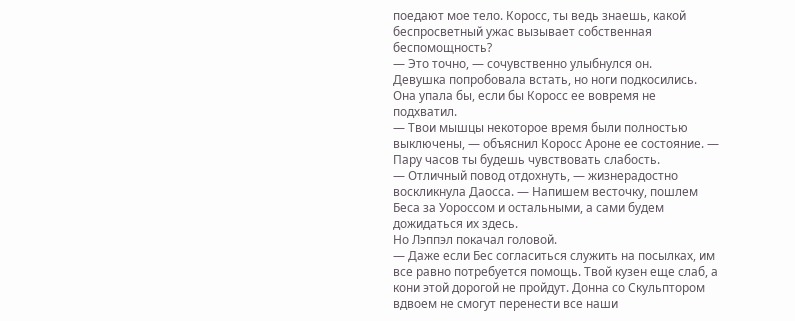поедают мое тело. Коросс, ты ведь знаешь, какой беспросветный ужас вызывает собственная беспомощность?
— Это точно, — сочувственно улыбнулся он.
Девушка попробовала встать, но ноги подкосились. Она упала бы, если бы Коросс ее вовремя не подхватил.
— Твои мышцы некоторое время были полностью выключены, — объяснил Коросс Ароне ее состояние. — Пару часов ты будешь чувствовать слабость.
— Отличный повод отдохнуть, — жизнерадостно воскликнула Даосса. — Напишем весточку, пошлем Беса за Уороссом и остальными, а сами будем дожидаться их здесь.
Но Лэппэл покачал головой.
— Даже если Бес согласиться служить на посылках, им все равно потребуется помощь. Твой кузен еще слаб, а кони этой дорогой не пройдут. Донна со Скульптором вдвоем не смогут перенести все наши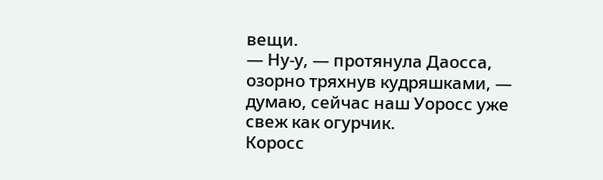вещи.
— Ну-у, — протянула Даосса, озорно тряхнув кудряшками, — думаю, сейчас наш Уоросс уже свеж как огурчик.
Коросс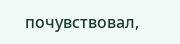почувствовал,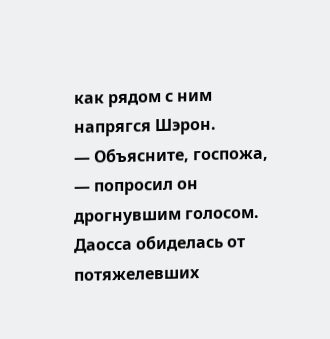как рядом с ним напрягся Шэрон.
— Объясните, госпожа, — попросил он дрогнувшим голосом.
Даосса обиделась от потяжелевших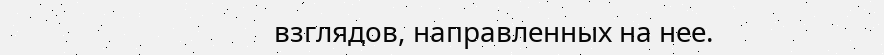взглядов, направленных на нее.